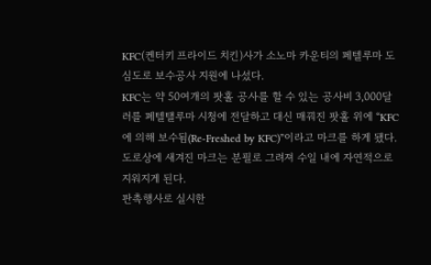KFC(켄터키 프라이드 치킨)사가 소노마 카운티의 페텔루마 도심도로 보수공사 지원에 나섰다.
KFC는 약 50여개의 팟홀 공사를 할 수 있는 공사비 3,000달러를 페텔탤루마 시청에 전달하고 대신 매꿔진 팟홀 위에 “KFC에 의해 보수됨(Re-Freshed by KFC)”이라고 마크를 하게 됐다. 도로상에 새겨진 마크는 분필로 그려져 수일 내에 자연적으로 지워지게 된다.
판촉행사로 실시한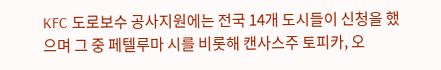KFC 도로보수 공사지원에는 전국 14개 도시들이 신청을 했으며 그 중 페텔루마 시를 비롯해 캔사스주 토피카, 오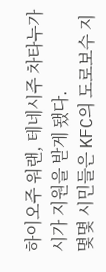하이오주 워랜, 테네시주 차타누가 시가 지원을 받게 됐다.
몇몇 시민들은 KFC의 도로보수 지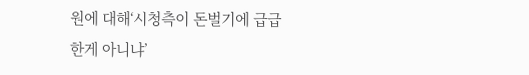원에 대해‘시청측이 돈벌기에 급급한게 아니냐’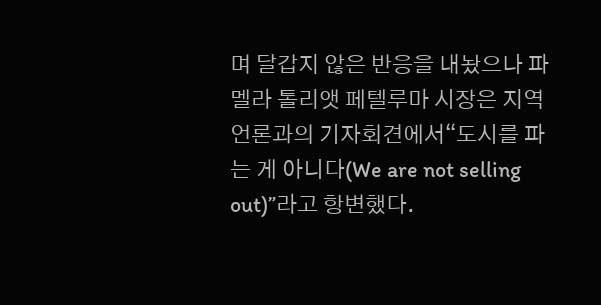며 달갑지 않은 반응을 내놨으나 파멜라 톨리앳 페텔루마 시장은 지역언론과의 기자회견에서“도시를 파는 게 아니다(We are not selling out)”라고 항변했다.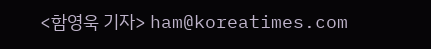<함영욱 기자> ham@koreatimes.com